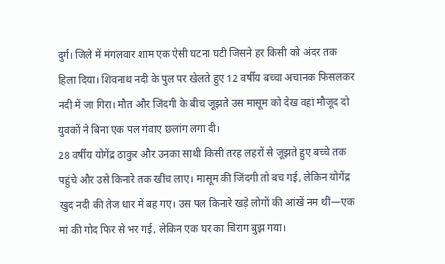दुर्ग। जिले में मंगलवार शाम एक ऐसी घटना घटी जिसने हर किसी को अंदर तक हिला दिया। शिवनाथ नदी के पुल पर खेलते हुए 12 वर्षीय बच्चा अचानक फिसलकर नदी में जा गिरा। मौत और जिंदगी के बीच जूझते उस मासूम को देख वहां मौजूद दो युवकों ने बिना एक पल गंवाए छलांग लगा दी।
28 वर्षीय योगेंद्र ठाकुर और उनका साथी किसी तरह लहरों से जूझते हुए बच्चे तक पहुंचे और उसे किनारे तक खींच लाए। मासूम की जिंदगी तो बच गई, लेकिन योगेंद्र खुद नदी की तेज धार में बह गए। उस पल किनारे खड़े लोगों की आंखें नम थीं—एक मां की गोद फिर से भर गई, लेकिन एक घर का चिराग बुझ गया।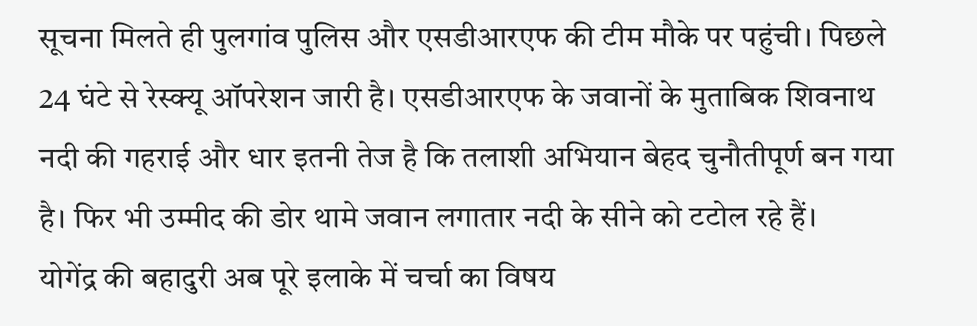सूचना मिलते ही पुलगांव पुलिस और एसडीआरएफ की टीम मौके पर पहुंची। पिछले 24 घंटे से रेस्क्यू ऑपरेशन जारी है। एसडीआरएफ के जवानों के मुताबिक शिवनाथ नदी की गहराई और धार इतनी तेज है कि तलाशी अभियान बेहद चुनौतीपूर्ण बन गया है। फिर भी उम्मीद की डोर थामे जवान लगातार नदी के सीने को टटोल रहे हैं।
योगेंद्र की बहादुरी अब पूरे इलाके में चर्चा का विषय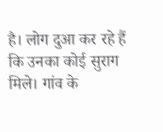है। लोग दुआ कर रहे हैं कि उनका कोई सुराग मिले। गांव के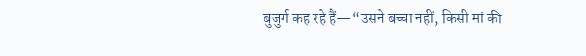बुजुर्ग कह रहे हैं—“उसने बच्चा नहीं, किसी मां की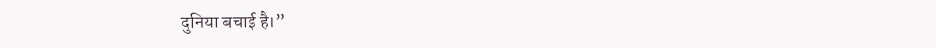दुनिया बचाई है।”